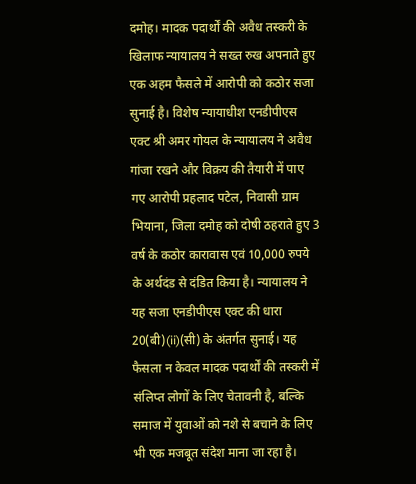दमोह। मादक पदार्थों की अवैध तस्करी के खिलाफ न्यायालय ने सख्त रुख अपनाते हुए एक अहम फैसले में आरोपी को कठोर सजा सुनाई है। विशेष न्यायाधीश एनडीपीएस एक्ट श्री अमर गोयल के न्यायालय ने अवैध गांजा रखने और विक्रय की तैयारी में पाए गए आरोपी प्रहलाद पटेल, निवासी ग्राम भियाना, जिला दमोह को दोषी ठहराते हुए 3 वर्ष के कठोर कारावास एवं 10,000 रुपये के अर्थदंड से दंडित किया है। न्यायालय ने यह सजा एनडीपीएस एक्ट की धारा 20(बी)(ii)(सी) के अंतर्गत सुनाई। यह फैसला न केवल मादक पदार्थों की तस्करी में संलिप्त लोगों के लिए चेतावनी है, बल्कि समाज में युवाओं को नशे से बचाने के लिए भी एक मजबूत संदेश माना जा रहा है।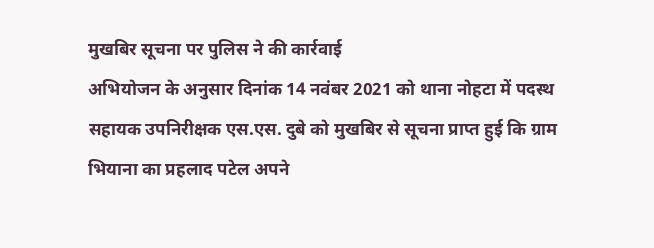मुखबिर सूचना पर पुलिस ने की कार्रवाई
अभियोजन के अनुसार दिनांक 14 नवंबर 2021 को थाना नोहटा में पदस्थ सहायक उपनिरीक्षक एस.एस. दुबे को मुखबिर से सूचना प्राप्त हुई कि ग्राम भियाना का प्रहलाद पटेल अपने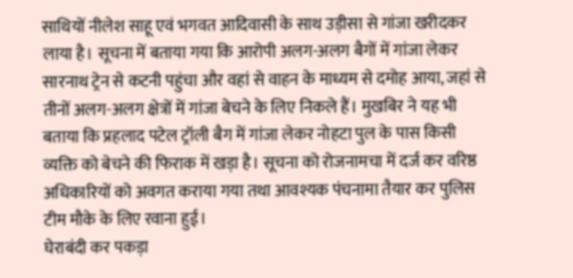साथियों नीलेश साहू एवं भगवत आदिवासी के साथ उड़ीसा से गांजा खरीदकर लाया है। सूचना में बताया गया कि आरोपी अलग-अलग बैगों में गांजा लेकर सारनाथ ट्रेन से कटनी पहुंचा और वहां से वाहन के माध्यम से दमोह आया, जहां से तीनों अलग-अलग क्षेत्रों में गांजा बेचने के लिए निकले हैं। मुखबिर ने यह भी बताया कि प्रहलाद पटेल ट्रॉली बैग में गांजा लेकर नोहटा पुल के पास किसी व्यक्ति को बेचने की फिराक में खड़ा है। सूचना को रोजनामचा में दर्ज कर वरिष्ठ अधिकारियों को अवगत कराया गया तथा आवश्यक पंचनामा तैयार कर पुलिस टीम मौके के लिए रवाना हुई।
घेराबंदी कर पकड़ा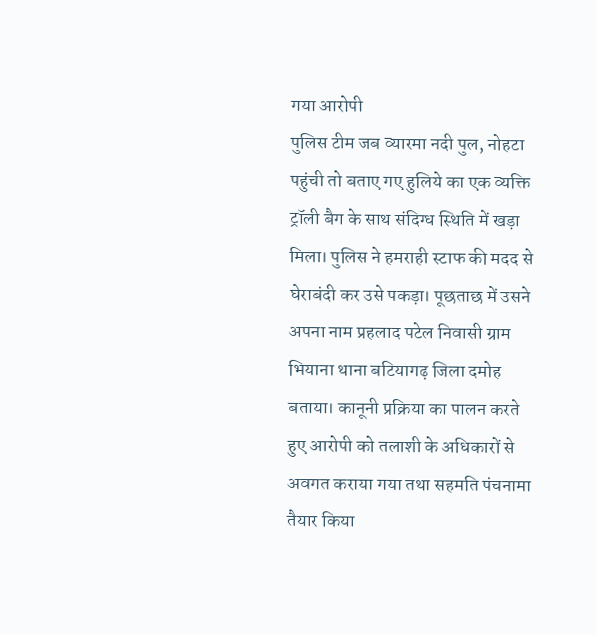गया आरोपी
पुलिस टीम जब व्यारमा नदी पुल, नोहटा पहुंची तो बताए गए हुलिये का एक व्यक्ति ट्रॉली बैग के साथ संदिग्ध स्थिति में खड़ा मिला। पुलिस ने हमराही स्टाफ की मदद से घेराबंदी कर उसे पकड़ा। पूछताछ में उसने अपना नाम प्रहलाद पटेल निवासी ग्राम भियाना थाना बटियागढ़ जिला दमोह बताया। कानूनी प्रक्रिया का पालन करते हुए आरोपी को तलाशी के अधिकारों से अवगत कराया गया तथा सहमति पंचनामा तैयार किया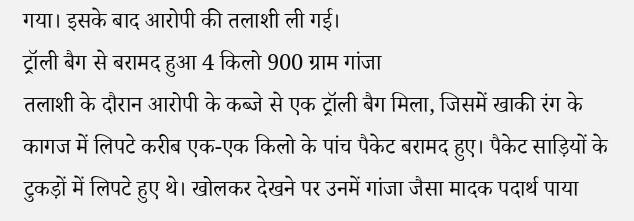गया। इसके बाद आरोपी की तलाशी ली गई।
ट्रॉली बैग से बरामद हुआ 4 किलो 900 ग्राम गांजा
तलाशी के दौरान आरोपी के कब्जे से एक ट्रॉली बैग मिला, जिसमें खाकी रंग के कागज में लिपटे करीब एक-एक किलो के पांच पैकेट बरामद हुए। पैकेट साड़ियों के टुकड़ों में लिपटे हुए थे। खोलकर देखने पर उनमें गांजा जैसा मादक पदार्थ पाया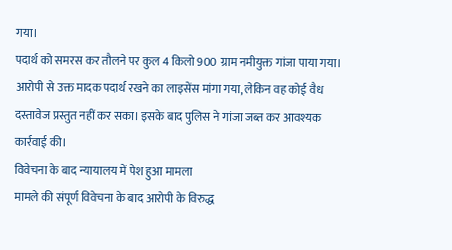गया।
पदार्थ को समरस कर तौलने पर कुल 4 किलो 900 ग्राम नमीयुक्त गांजा पाया गया। आरोपी से उक्त मादक पदार्थ रखने का लाइसेंस मांगा गया, लेकिन वह कोई वैध दस्तावेज प्रस्तुत नहीं कर सका। इसके बाद पुलिस ने गांजा जब्त कर आवश्यक कार्रवाई की।
विवेचना के बाद न्यायालय में पेश हुआ मामला
मामले की संपूर्ण विवेचना के बाद आरोपी के विरुद्ध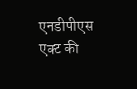एनडीपीएस एक्ट की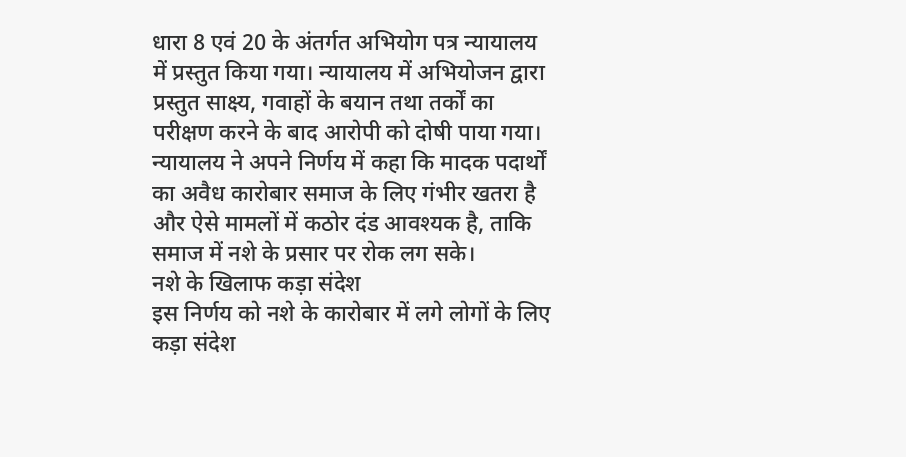धारा 8 एवं 20 के अंतर्गत अभियोग पत्र न्यायालय में प्रस्तुत किया गया। न्यायालय में अभियोजन द्वारा प्रस्तुत साक्ष्य, गवाहों के बयान तथा तर्कों का परीक्षण करने के बाद आरोपी को दोषी पाया गया।
न्यायालय ने अपने निर्णय में कहा कि मादक पदार्थों का अवैध कारोबार समाज के लिए गंभीर खतरा है और ऐसे मामलों में कठोर दंड आवश्यक है, ताकि समाज में नशे के प्रसार पर रोक लग सके।
नशे के खिलाफ कड़ा संदेश
इस निर्णय को नशे के कारोबार में लगे लोगों के लिए कड़ा संदेश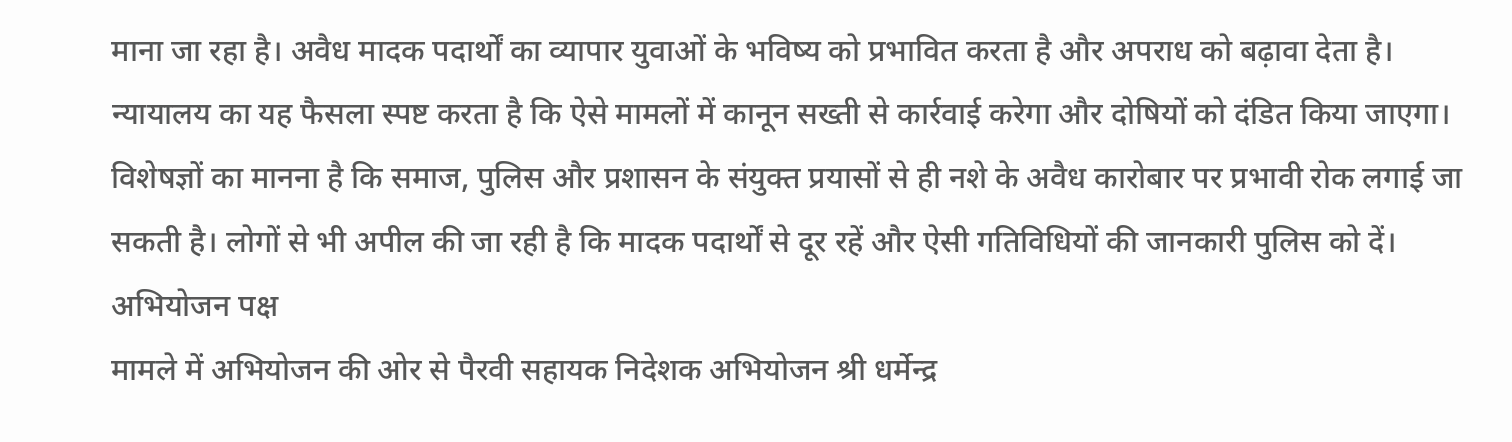माना जा रहा है। अवैध मादक पदार्थों का व्यापार युवाओं के भविष्य को प्रभावित करता है और अपराध को बढ़ावा देता है। न्यायालय का यह फैसला स्पष्ट करता है कि ऐसे मामलों में कानून सख्ती से कार्रवाई करेगा और दोषियों को दंडित किया जाएगा। विशेषज्ञों का मानना है कि समाज, पुलिस और प्रशासन के संयुक्त प्रयासों से ही नशे के अवैध कारोबार पर प्रभावी रोक लगाई जा सकती है। लोगों से भी अपील की जा रही है कि मादक पदार्थों से दूर रहें और ऐसी गतिविधियों की जानकारी पुलिस को दें।
अभियोजन पक्ष
मामले में अभियोजन की ओर से पैरवी सहायक निदेशक अभियोजन श्री धर्मेन्द्र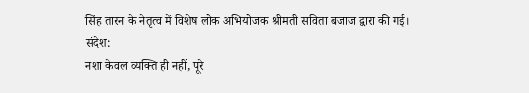सिंह तारन के नेतृत्व में विशेष लोक अभियोजक श्रीमती सविता बजाज द्वारा की गई।
संदेश:
नशा केवल व्यक्ति ही नहीं, पूरे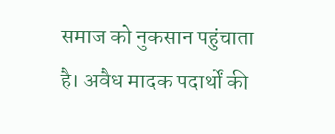समाज को नुकसान पहुंचाता है। अवैध मादक पदार्थों की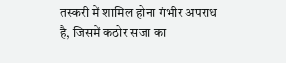तस्करी में शामिल होना गंभीर अपराध है, जिसमें कठोर सजा का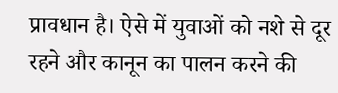प्रावधान है। ऐसे में युवाओं को नशे से दूर रहने और कानून का पालन करने की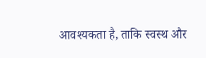आवश्यकता है, ताकि स्वस्थ और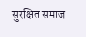सुरक्षित समाज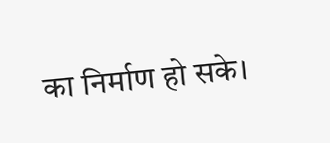का निर्माण हो सके।